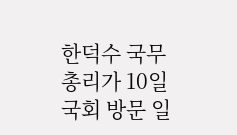한덕수 국무총리가 10일 국회 방문 일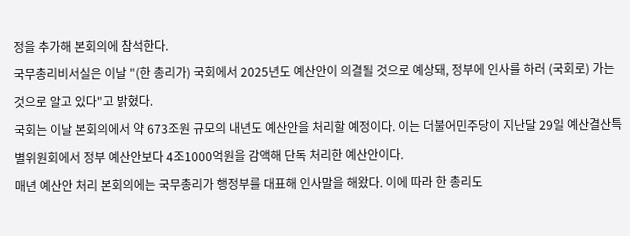정을 추가해 본회의에 참석한다.
국무총리비서실은 이날 "(한 총리가) 국회에서 2025년도 예산안이 의결될 것으로 예상돼, 정부에 인사를 하러 (국회로) 가는 것으로 알고 있다"고 밝혔다.
국회는 이날 본회의에서 약 673조원 규모의 내년도 예산안을 처리할 예정이다. 이는 더불어민주당이 지난달 29일 예산결산특별위원회에서 정부 예산안보다 4조1000억원을 감액해 단독 처리한 예산안이다.
매년 예산안 처리 본회의에는 국무총리가 행정부를 대표해 인사말을 해왔다. 이에 따라 한 총리도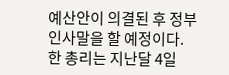예산안이 의결된 후 정부 인사말을 할 예정이다. 한 총리는 지난달 4일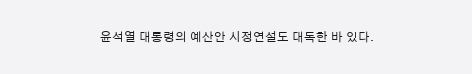윤석열 대통령의 예산안 시정연설도 대독한 바 있다.